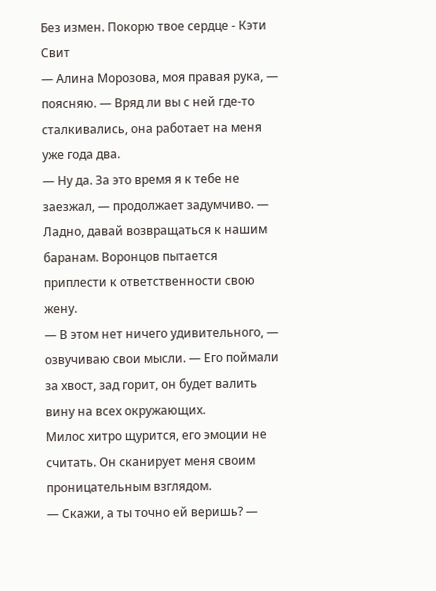Без измен. Покорю твое сердце - Кэти Свит
— Алина Морозова, моя правая рука, — поясняю. — Вряд ли вы с ней где-то сталкивались, она работает на меня уже года два.
— Ну да. За это время я к тебе не заезжал, — продолжает задумчиво. — Ладно, давай возвращаться к нашим баранам. Воронцов пытается приплести к ответственности свою жену.
— В этом нет ничего удивительного, — озвучиваю свои мысли. — Его поймали за хвост, зад горит, он будет валить вину на всех окружающих.
Милос хитро щурится, его эмоции не считать. Он сканирует меня своим проницательным взглядом.
— Скажи, а ты точно ей веришь? —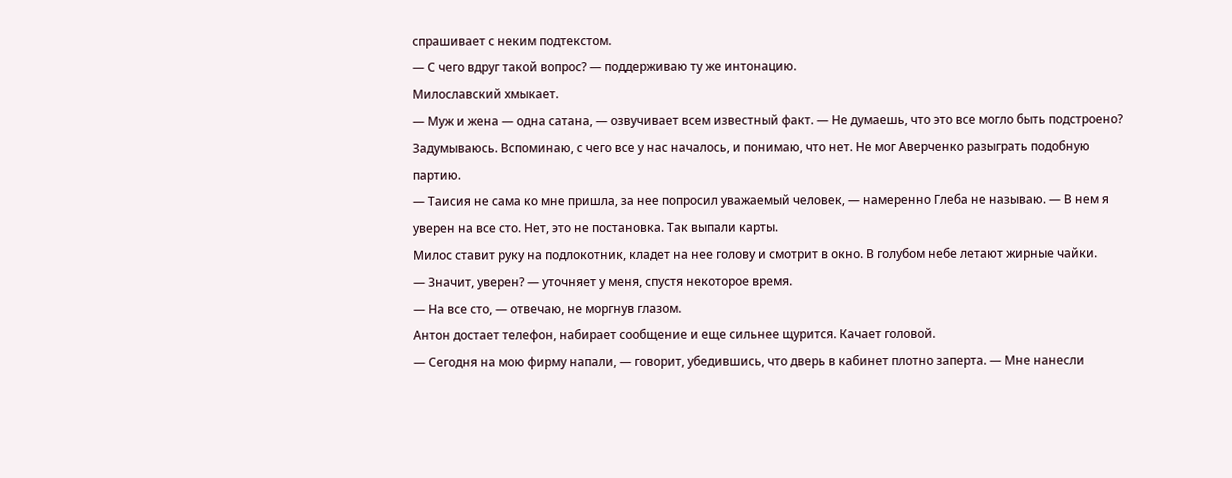спрашивает с неким подтекстом.
— С чего вдруг такой вопрос? — поддерживаю ту же интонацию.
Милославский хмыкает.
— Муж и жена — одна сатана, — озвучивает всем известный факт. — Не думаешь, что это все могло быть подстроено?
Задумываюсь. Вспоминаю, с чего все у нас началось, и понимаю, что нет. Не мог Аверченко разыграть подобную партию.
— Таисия не сама ко мне пришла, за нее попросил уважаемый человек, — намеренно Глеба не называю. — В нем я уверен на все сто. Нет, это не постановка. Так выпали карты.
Милос ставит руку на подлокотник, кладет на нее голову и смотрит в окно. В голубом небе летают жирные чайки.
— Значит, уверен? — уточняет у меня, спустя некоторое время.
— На все сто, — отвечаю, не моргнув глазом.
Антон достает телефон, набирает сообщение и еще сильнее щурится. Качает головой.
— Сегодня на мою фирму напали, — говорит, убедившись, что дверь в кабинет плотно заперта. — Мне нанесли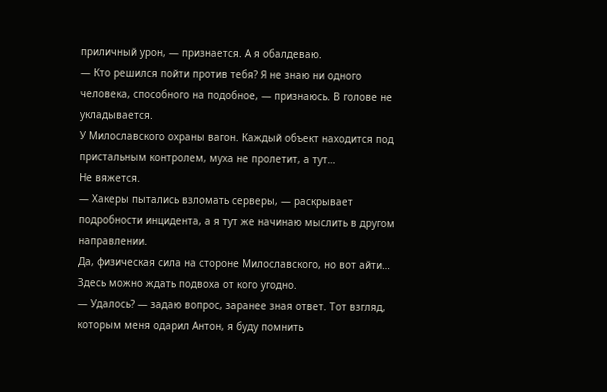приличный урон, — признается. А я обалдеваю.
— Кто решился пойти против тебя? Я не знаю ни одного человека, способного на подобное, — признаюсь. В голове не укладывается.
У Милославского охраны вагон. Каждый объект находится под пристальным контролем, муха не пролетит, а тут…
Не вяжется.
— Хакеры пытались взломать серверы, — раскрывает подробности инцидента, а я тут же начинаю мыслить в другом направлении.
Да, физическая сила на стороне Милославского, но вот айти… Здесь можно ждать подвоха от кого угодно.
— Удалось? — задаю вопрос, заранее зная ответ. Тот взгляд, которым меня одарил Антон, я буду помнить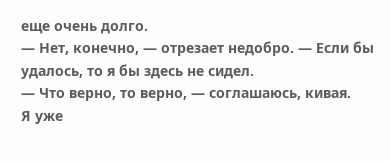еще очень долго.
— Нет, конечно, — отрезает недобро. — Если бы удалось, то я бы здесь не сидел.
— Что верно, то верно, — соглашаюсь, кивая.
Я уже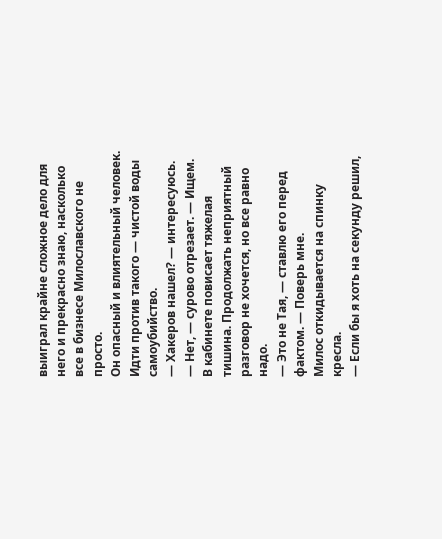выиграл крайне сложное дело для него и прекрасно знаю, насколько все в бизнесе Милославского не просто.
Он опасный и влиятельный человек. Идти против такого — чистой воды самоубийство.
— Хакеров нашел? — интересуюсь.
— Нет, — сурово отрезает. — Ищем.
В кабинете повисает тяжелая тишина. Продолжать неприятный разговор не хочется, но все равно надо.
— Это не Тая, — ставлю его перед фактом. — Поверь мне.
Милос откидывается на спинку кресла.
— Если бы я хоть на секунду решил,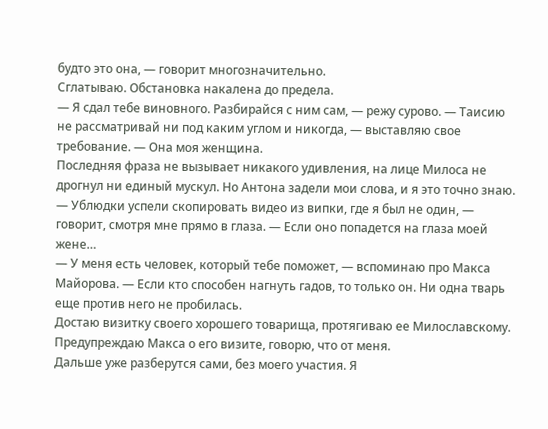будто это она, — говорит многозначительно.
Сглатываю. Обстановка накалена до предела.
— Я сдал тебе виновного. Разбирайся с ним сам, — режу сурово. — Таисию не рассматривай ни под каким углом и никогда, — выставляю свое требование. — Она моя женщина.
Последняя фраза не вызывает никакого удивления, на лице Милоса не дрогнул ни единый мускул. Но Антона задели мои слова, и я это точно знаю.
— Ублюдки успели скопировать видео из випки, где я был не один, — говорит, смотря мне прямо в глаза. — Если оно попадется на глаза моей жене…
— У меня есть человек, который тебе поможет, — вспоминаю про Макса Майорова. — Если кто способен нагнуть гадов, то только он. Ни одна тварь еще против него не пробилась.
Достаю визитку своего хорошего товарища, протягиваю ее Милославскому. Предупреждаю Макса о его визите, говорю, что от меня.
Дальше уже разберутся сами, без моего участия. Я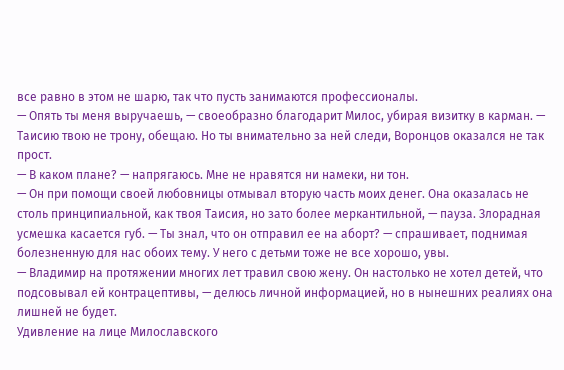все равно в этом не шарю, так что пусть занимаются профессионалы.
— Опять ты меня выручаешь, — своеобразно благодарит Милос, убирая визитку в карман. — Таисию твою не трону, обещаю. Но ты внимательно за ней следи, Воронцов оказался не так прост.
— В каком плане? — напрягаюсь. Мне не нравятся ни намеки, ни тон.
— Он при помощи своей любовницы отмывал вторую часть моих денег. Она оказалась не столь принципиальной, как твоя Таисия, но зато более меркантильной, — пауза. Злорадная усмешка касается губ. — Ты знал, что он отправил ее на аборт? — спрашивает, поднимая болезненную для нас обоих тему. У него с детьми тоже не все хорошо, увы.
— Владимир на протяжении многих лет травил свою жену. Он настолько не хотел детей, что подсовывал ей контрацептивы, — делюсь личной информацией, но в нынешних реалиях она лишней не будет.
Удивление на лице Милославского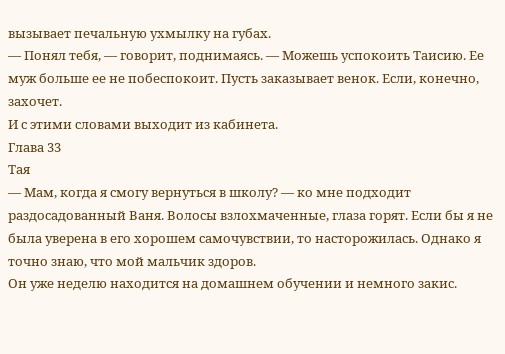вызывает печальную ухмылку на губах.
— Понял тебя, — говорит, поднимаясь. — Можешь успокоить Таисию. Ее муж больше ее не побеспокоит. Пусть заказывает венок. Если, конечно, захочет.
И с этими словами выходит из кабинета.
Глава 33
Тая
— Мам, когда я смогу вернуться в школу? — ко мне подходит раздосадованный Ваня. Волосы взлохмаченные, глаза горят. Если бы я не была уверена в его хорошем самочувствии, то насторожилась. Однако я точно знаю, что мой мальчик здоров.
Он уже неделю находится на домашнем обучении и немного закис.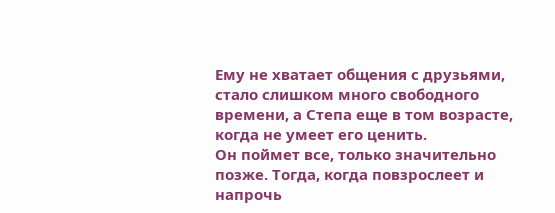Ему не хватает общения с друзьями, стало слишком много свободного времени, а Степа еще в том возрасте, когда не умеет его ценить.
Он поймет все, только значительно позже. Тогда, когда повзрослеет и напрочь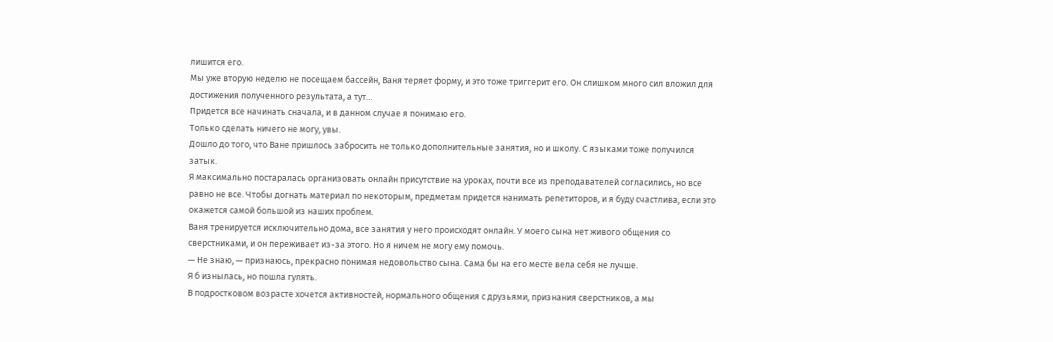лишится его.
Мы уже вторую неделю не посещаем бассейн, Ваня теряет форму, и это тоже триггерит его. Он слишком много сил вложил для достижения полученного результата, а тут…
Придется все начинать сначала, и в данном случае я понимаю его.
Только сделать ничего не могу, увы.
Дошло до того, что Ване пришлось забросить не только дополнительные занятия, но и школу. С языками тоже получился затык.
Я максимально постаралась организовать онлайн присутствие на уроках, почти все из преподавателей согласились, но все равно не все. Чтобы догнать материал по некоторым, предметам придется нанимать репетиторов, и я буду счастлива, если это окажется самой большой из наших проблем.
Ваня тренируется исключительно дома, все занятия у него происходят онлайн. У моего сына нет живого общения со сверстниками, и он переживает из-за этого. Но я ничем не могу ему помочь.
— Не знаю, — признаюсь, прекрасно понимая недовольство сына. Сама бы на его месте вела себя не лучше.
Я б изнылась, но пошла гулять.
В подростковом возрасте хочется активностей, нормального общения с друзьями, признания сверстников, а мы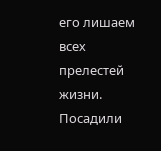его лишаем всех прелестей жизни. Посадили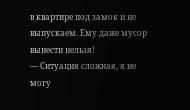в квартире под замок и не выпускаем. Ему даже мусор вынести нельзя!
— Ситуация сложная, я не могу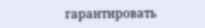гарантировать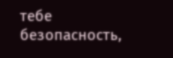тебе безопасность,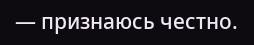— признаюсь честно.